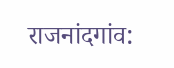राजनांदगांव: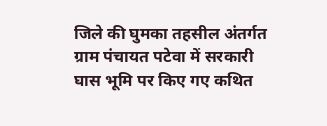जिले की घुमका तहसील अंतर्गत ग्राम पंचायत पटेवा में सरकारी घास भूमि पर किए गए कथित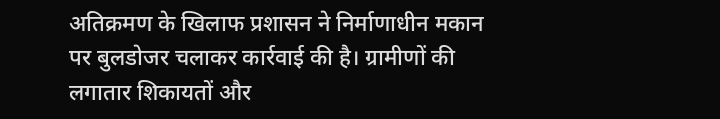अतिक्रमण के खिलाफ प्रशासन ने निर्माणाधीन मकान पर बुलडोजर चलाकर कार्रवाई की है। ग्रामीणों की लगातार शिकायतों और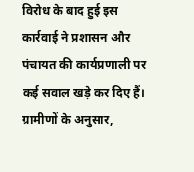विरोध के बाद हुई इस कार्रवाई ने प्रशासन और पंचायत की कार्यप्रणाली पर कई सवाल खड़े कर दिए हैं।
ग्रामीणों के अनुसार,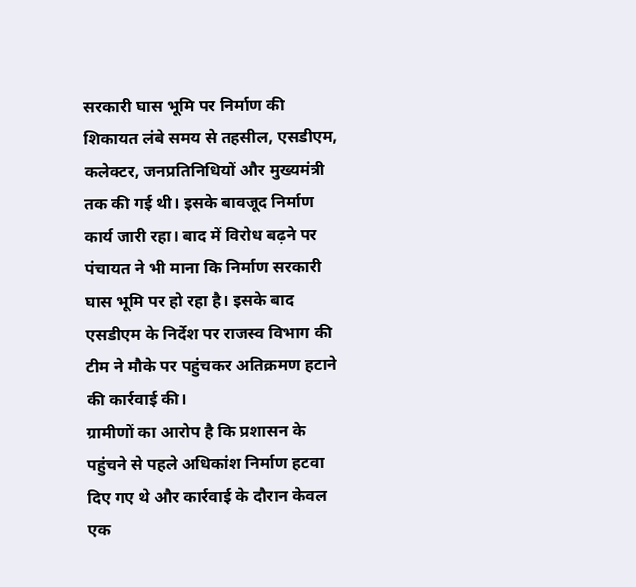सरकारी घास भूमि पर निर्माण की शिकायत लंबे समय से तहसील, एसडीएम, कलेक्टर, जनप्रतिनिधियों और मुख्यमंत्री तक की गई थी। इसके बावजूद निर्माण कार्य जारी रहा। बाद में विरोध बढ़ने पर पंचायत ने भी माना कि निर्माण सरकारी घास भूमि पर हो रहा है। इसके बाद एसडीएम के निर्देश पर राजस्व विभाग की टीम ने मौके पर पहुंचकर अतिक्रमण हटाने की कार्रवाई की।
ग्रामीणों का आरोप है कि प्रशासन के पहुंचने से पहले अधिकांश निर्माण हटवा दिए गए थे और कार्रवाई के दौरान केवल एक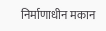निर्माणाधीन मकान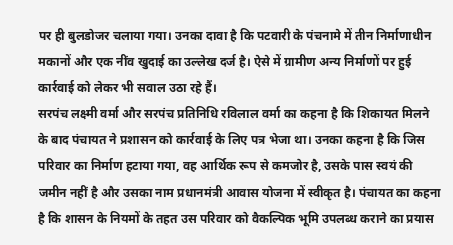पर ही बुलडोजर चलाया गया। उनका दावा है कि पटवारी के पंचनामे में तीन निर्माणाधीन मकानों और एक नींव खुदाई का उल्लेख दर्ज है। ऐसे में ग्रामीण अन्य निर्माणों पर हुई कार्रवाई को लेकर भी सवाल उठा रहे हैं।
सरपंच लक्ष्मी वर्मा और सरपंच प्रतिनिधि रविलाल वर्मा का कहना है कि शिकायत मिलने के बाद पंचायत ने प्रशासन को कार्रवाई के लिए पत्र भेजा था। उनका कहना है कि जिस परिवार का निर्माण हटाया गया, वह आर्थिक रूप से कमजोर है, उसके पास स्वयं की जमीन नहीं है और उसका नाम प्रधानमंत्री आवास योजना में स्वीकृत है। पंचायत का कहना है कि शासन के नियमों के तहत उस परिवार को वैकल्पिक भूमि उपलब्ध कराने का प्रयास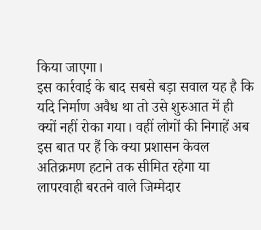किया जाएगा।
इस कार्रवाई के बाद सबसे बड़ा सवाल यह है कि यदि निर्माण अवैध था तो उसे शुरुआत में ही क्यों नहीं रोका गया। वहीं लोगों की निगाहें अब इस बात पर हैं कि क्या प्रशासन केवल अतिक्रमण हटाने तक सीमित रहेगा या लापरवाही बरतने वाले जिम्मेदार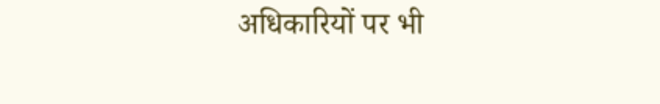अधिकारियों पर भी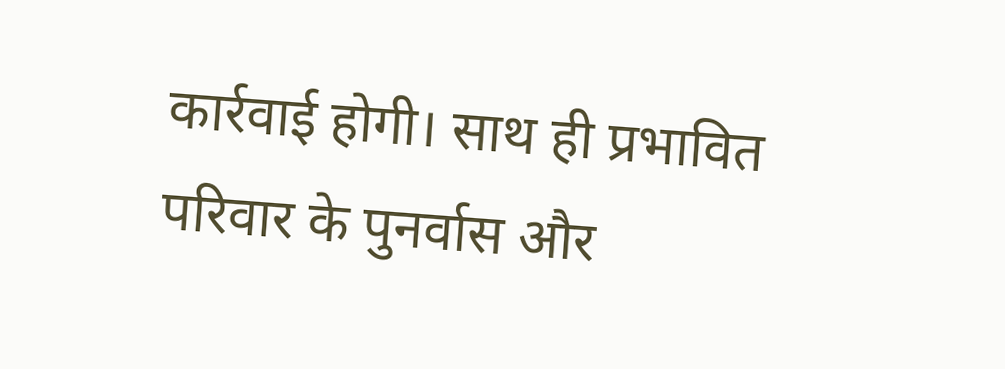कार्रवाई होगी। साथ ही प्रभावित परिवार के पुनर्वास और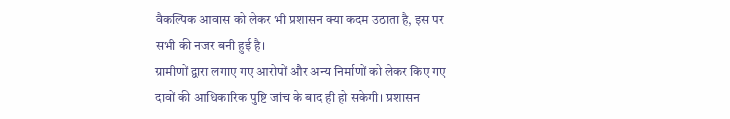वैकल्पिक आवास को लेकर भी प्रशासन क्या कदम उठाता है, इस पर सभी की नजर बनी हुई है।
ग्रामीणों द्वारा लगाए गए आरोपों और अन्य निर्माणों को लेकर किए गए दावों की आधिकारिक पुष्टि जांच के बाद ही हो सकेगी। प्रशासन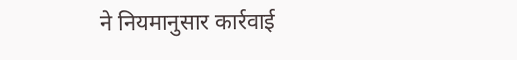ने नियमानुसार कार्रवाई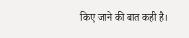किए जाने की बात कही है।